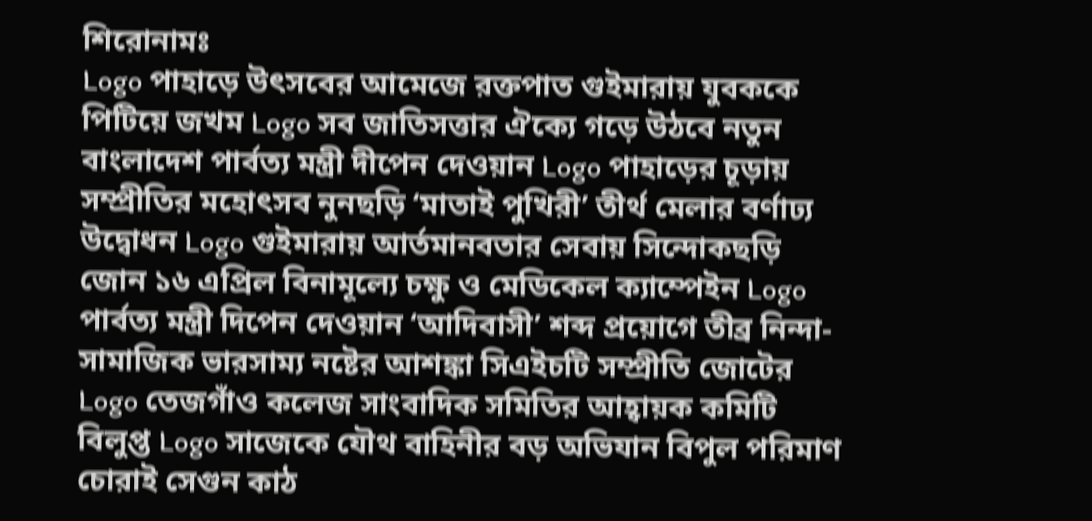শিরোনামঃ
Logo পাহাড়ে উৎসবের আমেজে রক্তপাত গুইমারায় যুবককে পিটিয়ে জখম Logo সব জাতিসত্তার ঐক্যে গড়ে উঠবে নতুন বাংলাদেশ পার্বত্য মন্ত্রী দীপেন দেওয়ান Logo পাহাড়ের চূড়ায় সম্প্রীতির মহোৎসব নুনছড়ি ‘মাতাই পুখিরী’ তীর্থ মেলার বর্ণাঢ্য উদ্বোধন Logo গুইমারায় আর্তমানবতার সেবায় সিন্দোকছড়ি জোন ১৬ এপ্রিল বিনামূল্যে চক্ষু ও মেডিকেল ক্যাম্পেইন Logo পার্বত্য মন্ত্রী দিপেন দেওয়ান ‘আদিবাসী’ শব্দ প্রয়োগে তীব্র নিন্দা- সামাজিক ভারসাম্য নষ্টের আশঙ্কা সিএইচটি সম্প্রীতি জোটের Logo তেজগাঁও কলেজ সাংবাদিক সমিতির আহ্বায়ক কমিটি বিলুপ্ত Logo সাজেকে যৌথ বাহিনীর বড় অভিযান বিপুল পরিমাণ চোরাই সেগুন কাঠ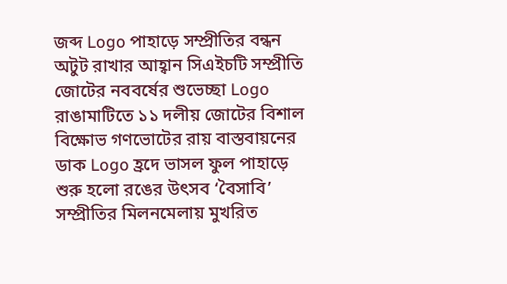জব্দ Logo পাহাড়ে সম্প্রীতির বন্ধন অটুট রাখার আহ্বান সিএইচটি সম্প্রীতি জোটের নববর্ষের শুভেচ্ছা Logo রাঙামাটিতে ১১ দলীয় জোটের বিশাল বিক্ষোভ গণভোটের রায় বাস্তবায়নের ডাক Logo হ্রদে ভাসল ফুল পাহাড়ে শুরু হলো রঙের উৎসব ‘বৈসাবি’
সম্প্রীতির মিলনমেলায় মুখরিত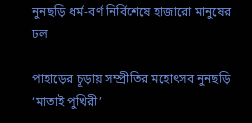নুনছড়ি ধর্ম-বর্ণ নির্বিশেষে হাজারো মানুষের ঢল

পাহাড়ের চূড়ায় সম্প্রীতির মহোৎসব নুনছড়ি ‘মাতাই পুখিরী’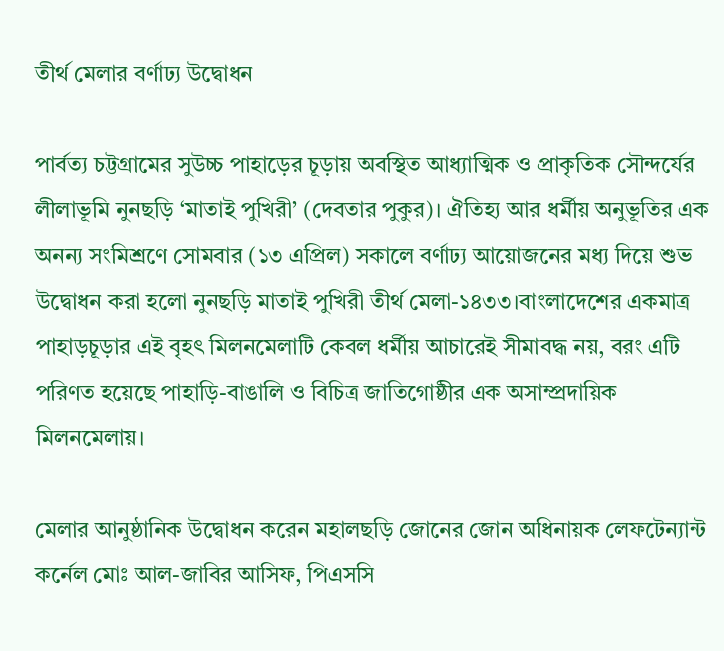তীর্থ মেলার বর্ণাঢ্য উদ্বোধন

পার্বত্য চট্টগ্রামের সুউচ্চ পাহাড়ের চূড়ায় অবস্থিত আধ্যাত্মিক ও প্রাকৃতিক সৌন্দর্যের লীলাভূমি নুনছড়ি ‘মাতাই পুখিরী’ (দেবতার পুকুর)। ঐতিহ্য আর ধর্মীয় অনুভূতির এক অনন্য সংমিশ্রণে সোমবার (১৩ এপ্রিল) সকালে বর্ণাঢ্য আয়োজনের মধ্য দিয়ে শুভ উদ্বোধন করা হলো নুনছড়ি মাতাই পুখিরী তীর্থ মেলা-১৪৩৩।বাংলাদেশের একমাত্র পাহাড়চূড়ার এই বৃহৎ মিলনমেলাটি কেবল ধর্মীয় আচারেই সীমাবদ্ধ নয়, বরং এটি পরিণত হয়েছে পাহাড়ি-বাঙালি ও বিচিত্র জাতিগোষ্ঠীর এক অসাম্প্রদায়িক মিলনমেলায়।

মেলার আনুষ্ঠানিক উদ্বোধন করেন মহালছড়ি জোনের জোন অধিনায়ক লেফটেন্যান্ট কর্নেল মোঃ আল-জাবির আসিফ, পিএসসি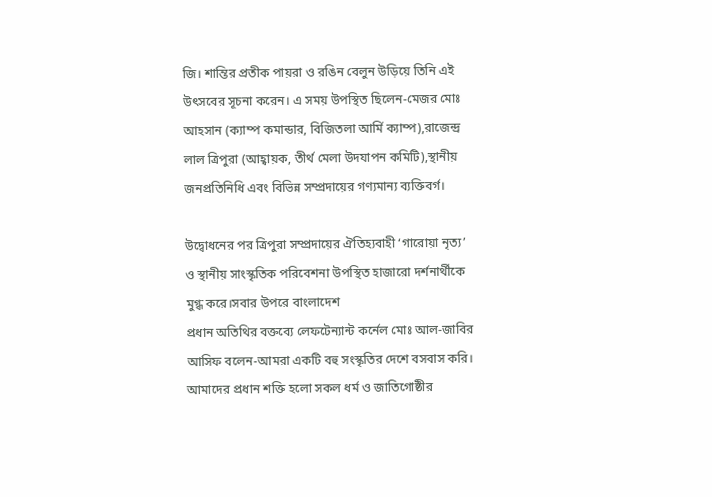জি। শান্তির প্রতীক পায়রা ও রঙিন বেলুন উড়িয়ে তিনি এই উৎসবের সূচনা করেন। এ সময় উপস্থিত ছিলেন-মেজর মোঃ আহসান (ক্যাম্প কমান্ডার, বিজিতলা আর্মি ক্যাম্প),রাজেন্দ্র লাল ত্রিপুরা (আহ্বায়ক, তীর্থ মেলা উদযাপন কমিটি),স্থানীয় জনপ্রতিনিধি এবং বিভিন্ন সম্প্রদায়ের গণ্যমান্য ব্যক্তিবর্গ।

উদ্বোধনের পর ত্রিপুরা সম্প্রদায়ের ঐতিহ্যবাহী ‘গারোয়া নৃত্য’ ও স্থানীয় সাংস্কৃতিক পরিবেশনা উপস্থিত হাজারো দর্শনার্থীকে মুগ্ধ করে।সবার উপরে বাংলাদেশ
প্রধান অতিথির বক্তব্যে লেফটেন্যান্ট কর্নেল মোঃ আল-জাবির আসিফ বলেন-আমরা একটি বহু সংস্কৃতির দেশে বসবাস করি। আমাদের প্রধান শক্তি হলো সকল ধর্ম ও জাতিগোষ্ঠীর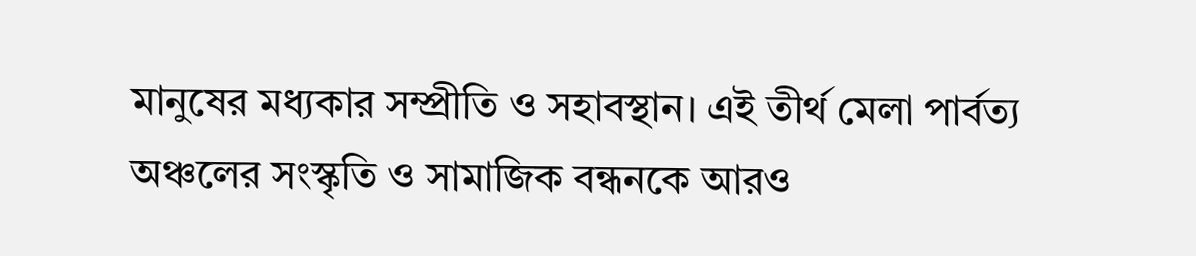মানুষের মধ্যকার সম্প্রীতি ও সহাবস্থান। এই তীর্থ মেলা পার্বত্য অঞ্চলের সংস্কৃতি ও সামাজিক বন্ধনকে আরও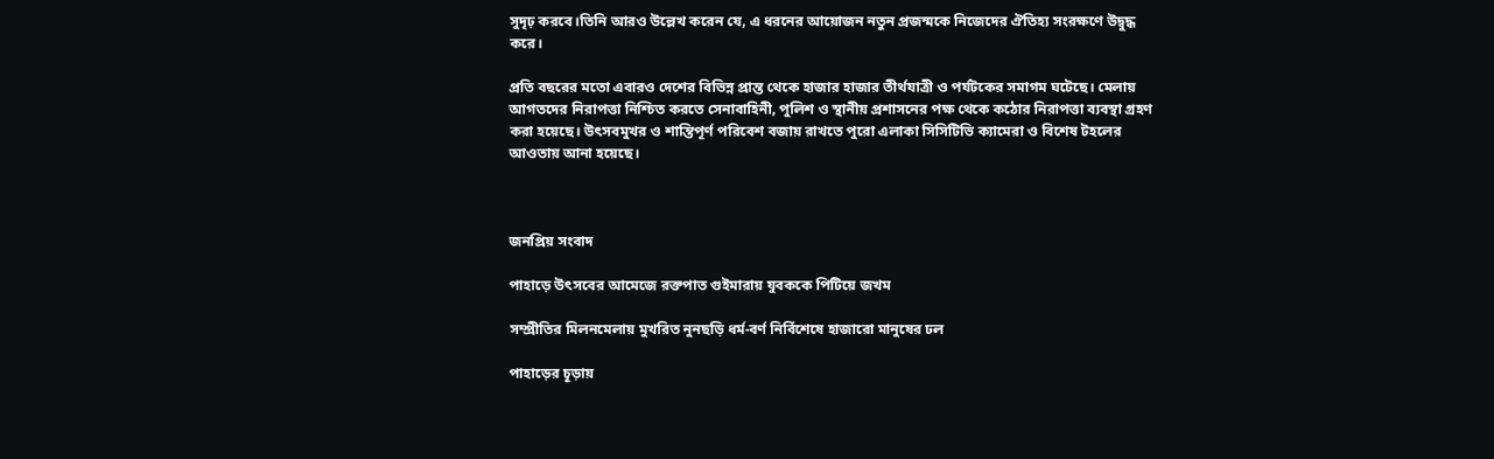সুদৃঢ় করবে।তিনি আরও উল্লেখ করেন যে, এ ধরনের আয়োজন নতুন প্রজন্মকে নিজেদের ঐতিহ্য সংরক্ষণে উদ্বুদ্ধ করে।

প্রতি বছরের মতো এবারও দেশের বিভিন্ন প্রান্ত থেকে হাজার হাজার তীর্থযাত্রী ও পর্যটকের সমাগম ঘটেছে। মেলায় আগতদের নিরাপত্তা নিশ্চিত করতে সেনাবাহিনী, পুলিশ ও স্থানীয় প্রশাসনের পক্ষ থেকে কঠোর নিরাপত্তা ব্যবস্থা গ্রহণ করা হয়েছে। উৎসবমুখর ও শান্তিপূর্ণ পরিবেশ বজায় রাখতে পুরো এলাকা সিসিটিভি ক্যামেরা ও বিশেষ টহলের আওতায় আনা হয়েছে।



জনপ্রিয় সংবাদ

পাহাড়ে উৎসবের আমেজে রক্তপাত গুইমারায় যুবককে পিটিয়ে জখম

সম্প্রীতির মিলনমেলায় মুখরিত নুনছড়ি ধর্ম-বর্ণ নির্বিশেষে হাজারো মানুষের ঢল

পাহাড়ের চূড়ায়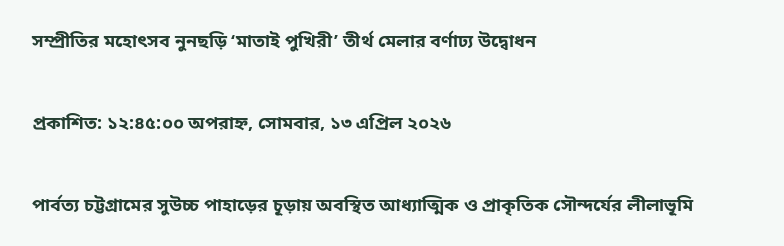সম্প্রীতির মহোৎসব নুনছড়ি ‘মাতাই পুখিরী’ তীর্থ মেলার বর্ণাঢ্য উদ্বোধন

প্রকাশিত: ১২:৪৫:০০ অপরাহ্ন, সোমবার, ১৩ এপ্রিল ২০২৬

পার্বত্য চট্টগ্রামের সুউচ্চ পাহাড়ের চূড়ায় অবস্থিত আধ্যাত্মিক ও প্রাকৃতিক সৌন্দর্যের লীলাভূমি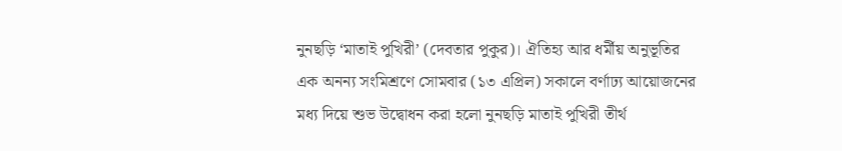নুনছড়ি ‘মাতাই পুখিরী’ (দেবতার পুকুর)। ঐতিহ্য আর ধর্মীয় অনুভূতির এক অনন্য সংমিশ্রণে সোমবার (১৩ এপ্রিল) সকালে বর্ণাঢ্য আয়োজনের মধ্য দিয়ে শুভ উদ্বোধন করা হলো নুনছড়ি মাতাই পুখিরী তীর্থ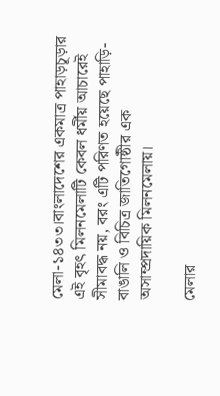মেলা-১৪৩৩।বাংলাদেশের একমাত্র পাহাড়চূড়ার এই বৃহৎ মিলনমেলাটি কেবল ধর্মীয় আচারেই সীমাবদ্ধ নয়, বরং এটি পরিণত হয়েছে পাহাড়ি-বাঙালি ও বিচিত্র জাতিগোষ্ঠীর এক অসাম্প্রদায়িক মিলনমেলায়।

মেলার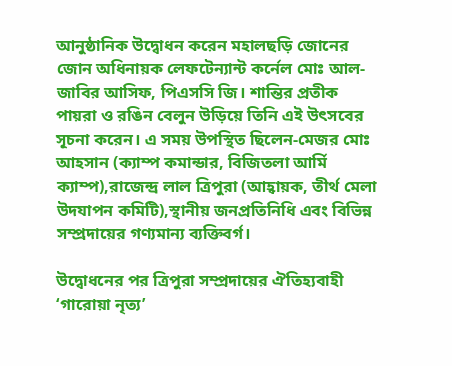আনুষ্ঠানিক উদ্বোধন করেন মহালছড়ি জোনের জোন অধিনায়ক লেফটেন্যান্ট কর্নেল মোঃ আল-জাবির আসিফ, পিএসসি জি। শান্তির প্রতীক পায়রা ও রঙিন বেলুন উড়িয়ে তিনি এই উৎসবের সূচনা করেন। এ সময় উপস্থিত ছিলেন-মেজর মোঃ আহসান (ক্যাম্প কমান্ডার, বিজিতলা আর্মি ক্যাম্প),রাজেন্দ্র লাল ত্রিপুরা (আহ্বায়ক, তীর্থ মেলা উদযাপন কমিটি),স্থানীয় জনপ্রতিনিধি এবং বিভিন্ন সম্প্রদায়ের গণ্যমান্য ব্যক্তিবর্গ।

উদ্বোধনের পর ত্রিপুরা সম্প্রদায়ের ঐতিহ্যবাহী ‘গারোয়া নৃত্য’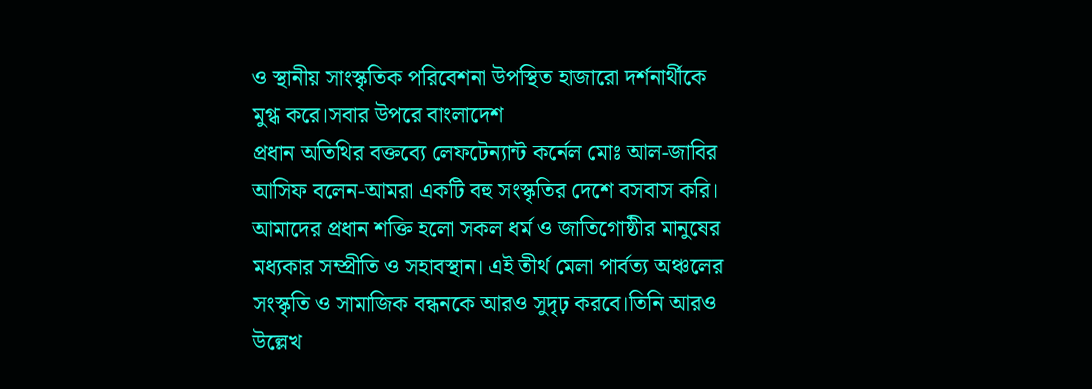ও স্থানীয় সাংস্কৃতিক পরিবেশনা উপস্থিত হাজারো দর্শনার্থীকে মুগ্ধ করে।সবার উপরে বাংলাদেশ
প্রধান অতিথির বক্তব্যে লেফটেন্যান্ট কর্নেল মোঃ আল-জাবির আসিফ বলেন-আমরা একটি বহু সংস্কৃতির দেশে বসবাস করি। আমাদের প্রধান শক্তি হলো সকল ধর্ম ও জাতিগোষ্ঠীর মানুষের মধ্যকার সম্প্রীতি ও সহাবস্থান। এই তীর্থ মেলা পার্বত্য অঞ্চলের সংস্কৃতি ও সামাজিক বন্ধনকে আরও সুদৃঢ় করবে।তিনি আরও উল্লেখ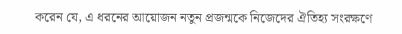করেন যে, এ ধরনের আয়োজন নতুন প্রজন্মকে নিজেদের ঐতিহ্য সংরক্ষণে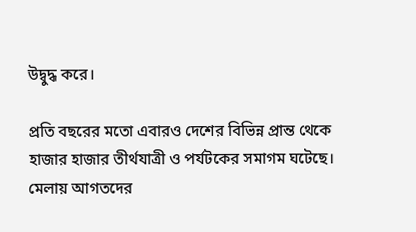উদ্বুদ্ধ করে।

প্রতি বছরের মতো এবারও দেশের বিভিন্ন প্রান্ত থেকে হাজার হাজার তীর্থযাত্রী ও পর্যটকের সমাগম ঘটেছে। মেলায় আগতদের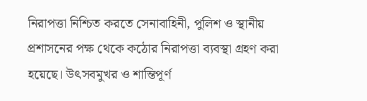নিরাপত্তা নিশ্চিত করতে সেনাবাহিনী, পুলিশ ও স্থানীয় প্রশাসনের পক্ষ থেকে কঠোর নিরাপত্তা ব্যবস্থা গ্রহণ করা হয়েছে। উৎসবমুখর ও শান্তিপূর্ণ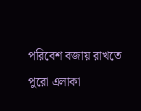পরিবেশ বজায় রাখতে পুরো এলাকা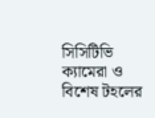সিসিটিভি ক্যামেরা ও বিশেষ টহলের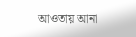আওতায় আনা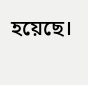হয়েছে।